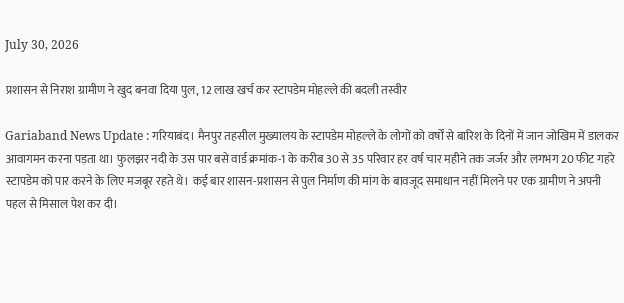July 30, 2026

प्रशासन से निराश ग्रामीण ने खुद बनवा दिया पुल, 12 लाख खर्च कर स्टापडेम मोहल्ले की बदली तस्वीर

Gariaband News Update : गरियाबंद। मैनपुर तहसील मुख्यालय के स्टापडेम मोहल्ले के लोगों को वर्षों से बारिश के दिनों में जान जोखिम में डालकर आवागमन करना पड़ता था। फुलझर नदी के उस पार बसे वार्ड क्रमांक-1 के करीब 30 से 35 परिवार हर वर्ष चार महीने तक जर्जर और लगभग 20 फीट गहरे स्टापडेम को पार करने के लिए मजबूर रहते थे। कई बार शासन-प्रशासन से पुल निर्माण की मांग के बावजूद समाधान नहीं मिलने पर एक ग्रामीण ने अपनी पहल से मिसाल पेश कर दी।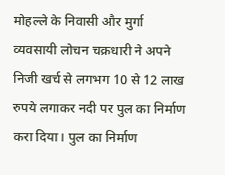मोहल्ले के निवासी और मुर्गा व्यवसायी लोचन चक्रधारी ने अपने निजी खर्च से लगभग 10 से 12 लाख रुपये लगाकर नदी पर पुल का निर्माण करा दिया। पुल का निर्माण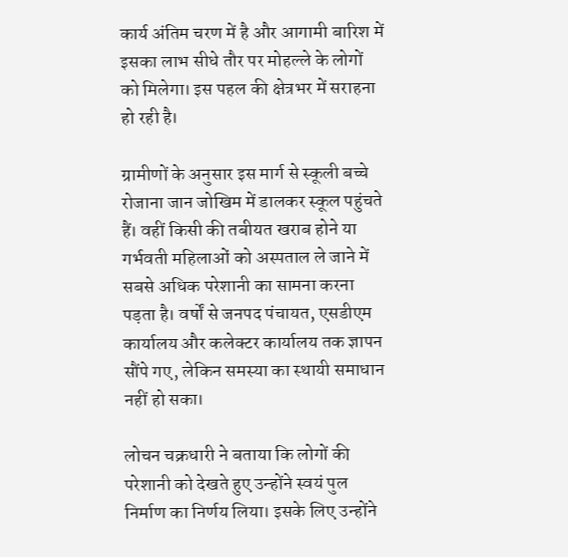कार्य अंतिम चरण में है और आगामी बारिश में इसका लाभ सीधे तौर पर मोहल्ले के लोगों को मिलेगा। इस पहल की क्षेत्रभर में सराहना हो रही है।

ग्रामीणों के अनुसार इस मार्ग से स्कूली बच्चे रोजाना जान जोखिम में डालकर स्कूल पहुंचते हैं। वहीं किसी की तबीयत खराब होने या गर्भवती महिलाओं को अस्पताल ले जाने में सबसे अधिक परेशानी का सामना करना पड़ता है। वर्षों से जनपद पंचायत, एसडीएम कार्यालय और कलेक्टर कार्यालय तक ज्ञापन सौंपे गए, लेकिन समस्या का स्थायी समाधान नहीं हो सका।

लोचन चक्रधारी ने बताया कि लोगों की परेशानी को देखते हुए उन्होंने स्वयं पुल निर्माण का निर्णय लिया। इसके लिए उन्होंने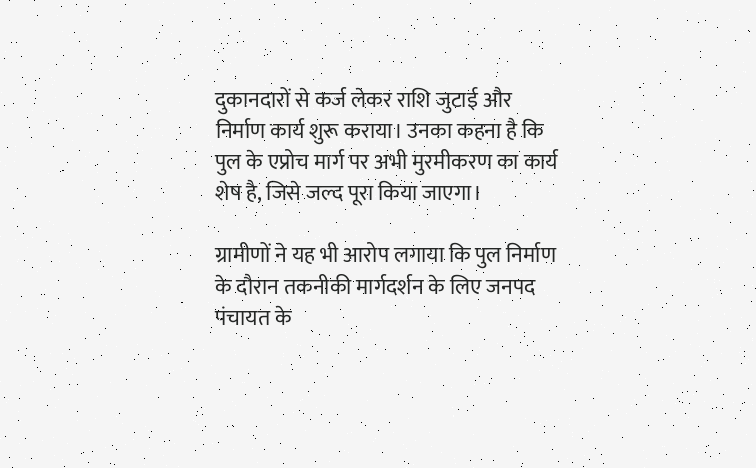दुकानदारों से कर्ज लेकर राशि जुटाई और निर्माण कार्य शुरू कराया। उनका कहना है कि पुल के एप्रोच मार्ग पर अभी मुरमीकरण का कार्य शेष है, जिसे जल्द पूरा किया जाएगा।

ग्रामीणों ने यह भी आरोप लगाया कि पुल निर्माण के दौरान तकनीकी मार्गदर्शन के लिए जनपद पंचायत के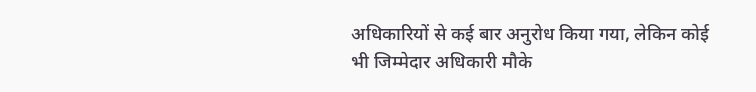अधिकारियों से कई बार अनुरोध किया गया, लेकिन कोई भी जिम्मेदार अधिकारी मौके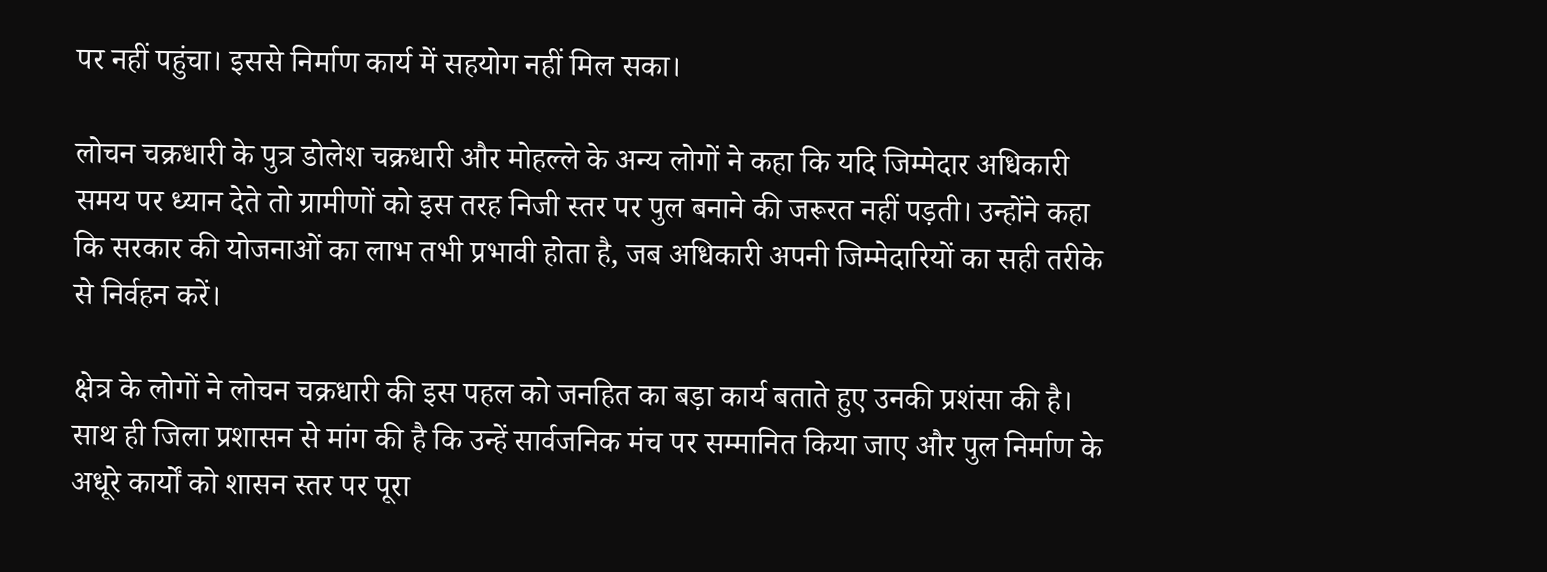पर नहीं पहुंचा। इससे निर्माण कार्य में सहयोग नहीं मिल सका।

लोचन चक्रधारी के पुत्र डोलेश चक्रधारी और मोहल्ले के अन्य लोगों ने कहा कि यदि जिम्मेदार अधिकारी समय पर ध्यान देते तो ग्रामीणों को इस तरह निजी स्तर पर पुल बनाने की जरूरत नहीं पड़ती। उन्होंने कहा कि सरकार की योजनाओं का लाभ तभी प्रभावी होता है, जब अधिकारी अपनी जिम्मेदारियों का सही तरीके से निर्वहन करें।

क्षेत्र के लोगों ने लोचन चक्रधारी की इस पहल को जनहित का बड़ा कार्य बताते हुए उनकी प्रशंसा की है। साथ ही जिला प्रशासन से मांग की है कि उन्हें सार्वजनिक मंच पर सम्मानित किया जाए और पुल निर्माण के अधूरे कार्यों को शासन स्तर पर पूरा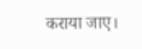कराया जाए।